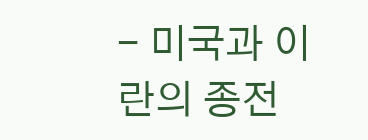- 미국과 이란의 종전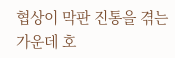협상이 막판 진통을 겪는 가운데 호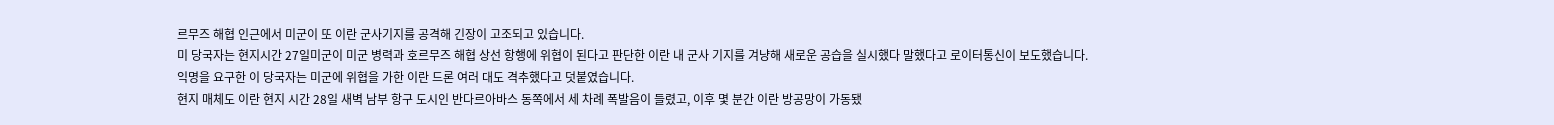르무즈 해협 인근에서 미군이 또 이란 군사기지를 공격해 긴장이 고조되고 있습니다.
미 당국자는 현지시간 27일미군이 미군 병력과 호르무즈 해협 상선 항행에 위협이 된다고 판단한 이란 내 군사 기지를 겨냥해 새로운 공습을 실시했다 말했다고 로이터통신이 보도했습니다.
익명을 요구한 이 당국자는 미군에 위협을 가한 이란 드론 여러 대도 격추했다고 덧붙였습니다.
현지 매체도 이란 현지 시간 28일 새벽 남부 항구 도시인 반다르아바스 동쪽에서 세 차례 폭발음이 들렸고, 이후 몇 분간 이란 방공망이 가동됐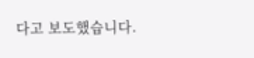다고 보도했습니다.